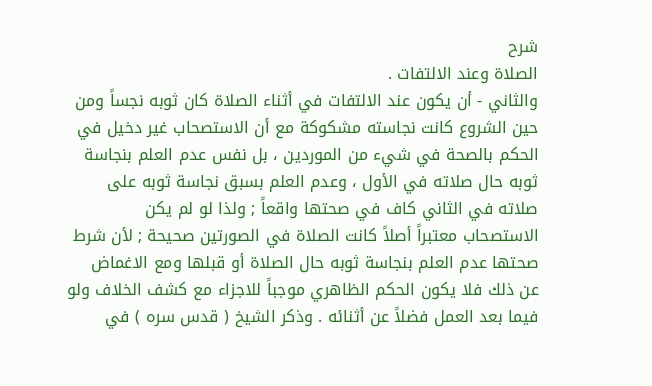شرح
الصلاة وعند الالتفات .
والثاني - أن يكون عند الالتفات في أثناء الصلاة كان ثوبه نجساً ومن حين الشروع كانت نجاسته مشكوكة مع أن الاستصحاب غير دخيل في الحكم بالصحة في شيء من الموردين ، بل نفس عدم العلم بنجاسة ثوبه حال صلاته في الأول ، وعدم العلم بسبق نجاسة ثوبه على صلاته في الثاني كاف في صحتها واقعاً ; ولذا لو لم يكن الاستصحاب معتبراً أصلاً كانت الصلاة في الصورتين صحيحة ; لأن شرط صحتها عدم العلم بنجاسة ثوبه حال الصلاة أو قبلها ومع الاغماض عن ذلك فلا يكون الحكم الظاهري موجباً للاجزاء مع كشف الخلاف ولو فيما بعد العمل فضلاً عن أثنائه . وذكر الشيخ ( قدس سره ) في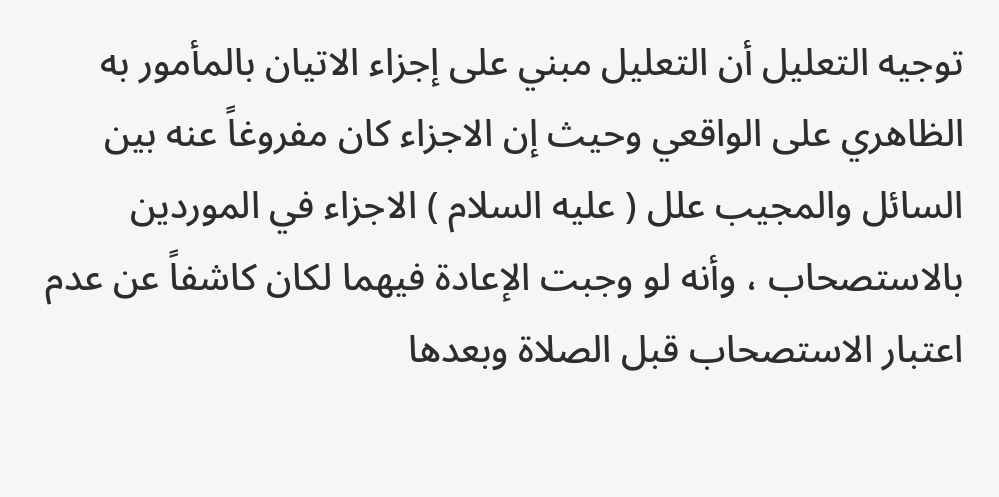توجيه التعليل أن التعليل مبني على إجزاء الاتيان بالمأمور به الظاهري على الواقعي وحيث إن الاجزاء كان مفروغاً عنه بين السائل والمجيب علل ( عليه السلام ) الاجزاء في الموردين بالاستصحاب ، وأنه لو وجبت الإعادة فيهما لكان كاشفاً عن عدم اعتبار الاستصحاب قبل الصلاة وبعدها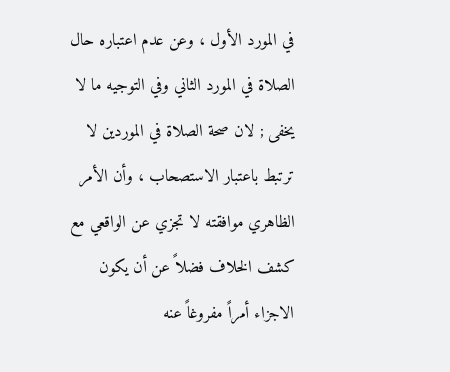في المورد الأول ، وعن عدم اعتباره حال الصلاة في المورد الثاني وفي التوجيه ما لا يخفى ; لان صحة الصلاة في الموردين لا ترتبط باعتبار الاستصحاب ، وأن الأمر الظاهري موافقته لا تجزي عن الواقعي مع كشف الخلاف فضلاً عن أن يكون الاجزاء أمراً مفروغاً عنه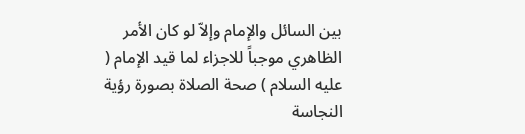بين السائل والإمام وإلاّ لو كان الأمر الظاهري موجباً للاجزاء لما قيد الإمام ( عليه السلام ) صحة الصلاة بصورة رؤية النجاسة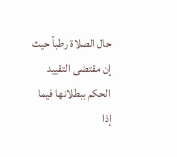حال الصلاة رطباً حيث إن مقتضى التقييد الحكم ببطلانها فيما إذا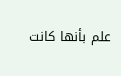علم بأنها كانت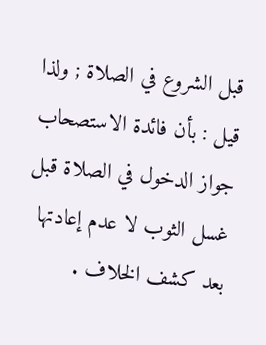قبل الشروع في الصلاة ; ولذا قيل : بأن فائدة الاستصحاب جواز الدخول في الصلاة قبل غسل الثوب لا عدم إعادتها بعد كشف الخلاف .